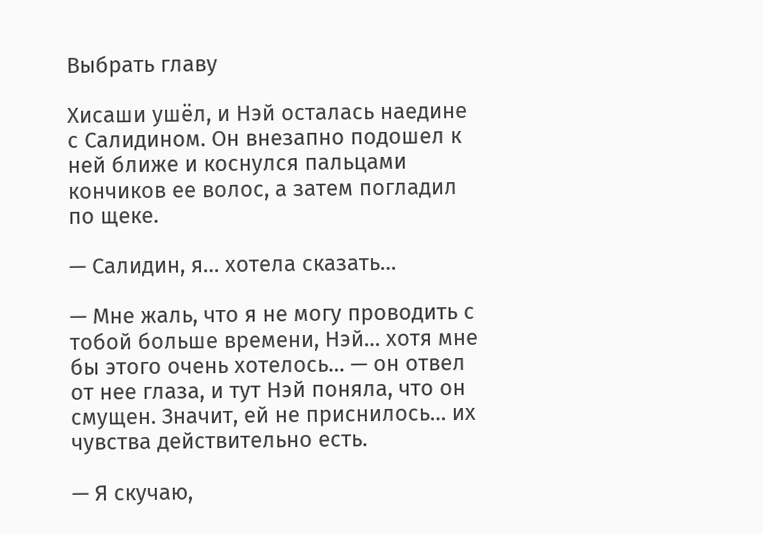Выбрать главу

Хисаши ушёл, и Нэй осталась наедине с Салидином. Он внезапно подошел к ней ближе и коснулся пальцами кончиков ее волос, а затем погладил по щеке.

— Салидин, я… хотела сказать…

— Мне жаль, что я не могу проводить с тобой больше времени, Нэй… хотя мне бы этого очень хотелось… — он отвел от нее глаза, и тут Нэй поняла, что он смущен. Значит, ей не приснилось… их чувства действительно есть.

— Я скучаю,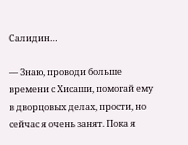Салидин…

— Знаю, проводи больше времени с Хисаши, помогай ему в дворцовых делах, прости, но сейчас я очень занят. Пока я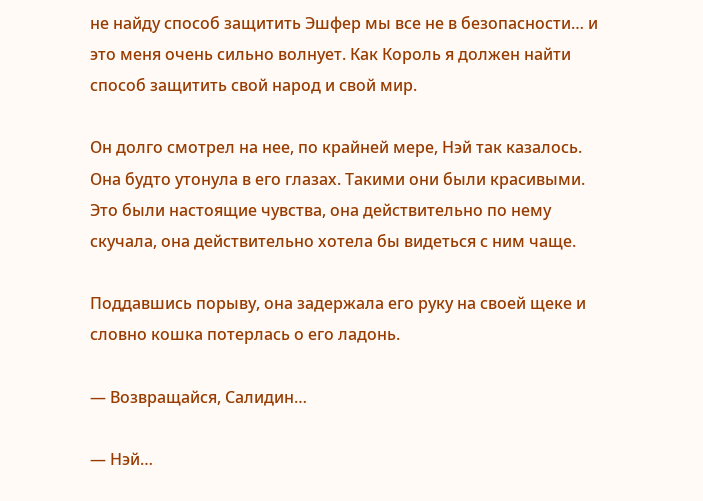не найду способ защитить Эшфер мы все не в безопасности… и это меня очень сильно волнует. Как Король я должен найти способ защитить свой народ и свой мир.

Он долго смотрел на нее, по крайней мере, Нэй так казалось. Она будто утонула в его глазах. Такими они были красивыми. Это были настоящие чувства, она действительно по нему скучала, она действительно хотела бы видеться с ним чаще.

Поддавшись порыву, она задержала его руку на своей щеке и словно кошка потерлась о его ладонь.

— Возвращайся, Салидин…

— Нэй…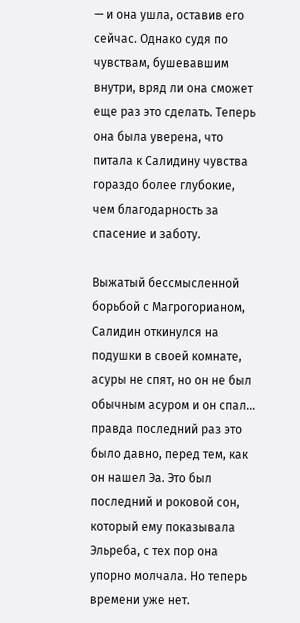— и она ушла, оставив его сейчас. Однако судя по чувствам, бушевавшим внутри, вряд ли она сможет еще раз это сделать. Теперь она была уверена, что питала к Салидину чувства гораздо более глубокие, чем благодарность за спасение и заботу.

Выжатый бессмысленной борьбой с Магрогорианом, Салидин откинулся на подушки в своей комнате, асуры не спят, но он не был обычным асуром и он спал… правда последний раз это было давно, перед тем, как он нашел Эа. Это был последний и роковой сон, который ему показывала Эльреба, с тех пор она упорно молчала. Но теперь времени уже нет.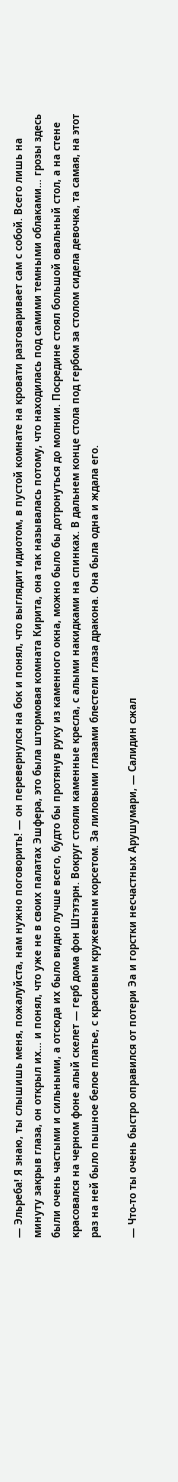— Эльреба! Я знаю, ты слышишь меня, пожалуйста, нам нужно поговорить! — он перевернулся на бок и понял, что выглядит идиотом, в пустой комнате на кровати разговаривает сам с собой. Всего лишь на минуту закрыв глаза, он открыл их… и понял, что уже не в своих палатах Эшфера, это была штормовая комната Кирита, она так называлась потому, что находилась под самими темными облаками… грозы здесь были очень частыми и сильными, а отсюда их было видно лучше всего, будто бы протянув руку из каменного окна, можно было бы дотронуться до молнии. Посредине стоял большой овальный стол, а на стене красовался на черном фоне алый скелет — герб дома фон Штэтэрн. Вокруг стояли каменные кресла, с алыми накидками на спинках. В дальнем конце стола под гербом за столом сидела девочка, та самая, на этот раз на ней было пышное белое платье, с красивым кружевным корсетом. За лиловыми глазами блестели глаза дракона. Она была одна и ждала его.

— Что-то ты очень быстро оправился от потери Эа и горстки несчастных Арушумари, — Салидин сжал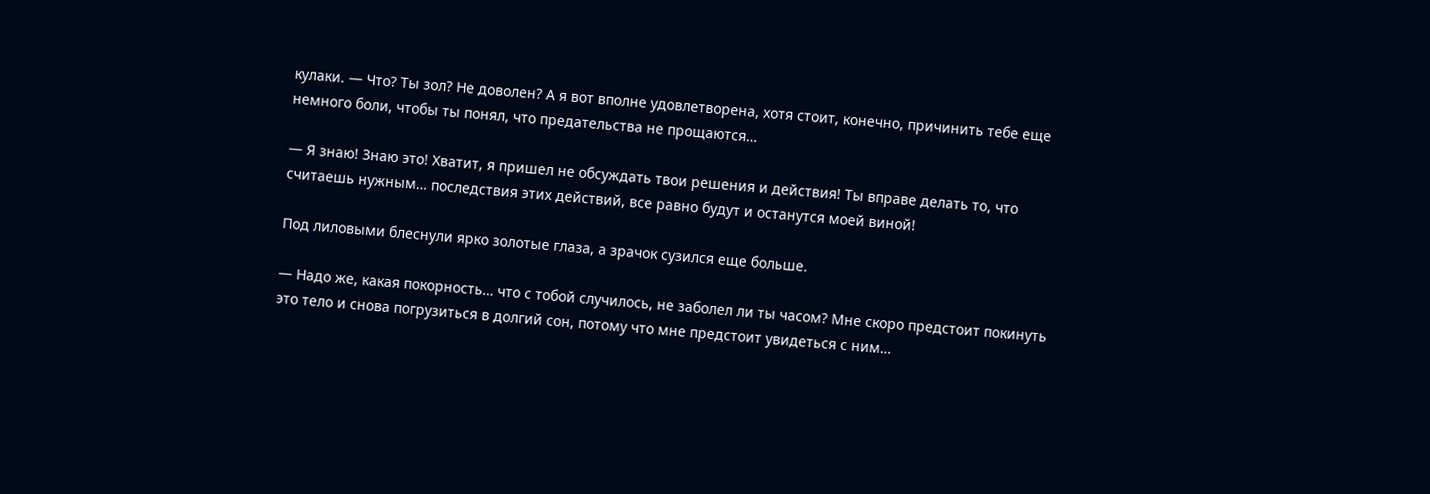кулаки. — Что? Ты зол? Не доволен? А я вот вполне удовлетворена, хотя стоит, конечно, причинить тебе еще немного боли, чтобы ты понял, что предательства не прощаются…

— Я знаю! Знаю это! Хватит, я пришел не обсуждать твои решения и действия! Ты вправе делать то, что считаешь нужным… последствия этих действий, все равно будут и останутся моей виной!

Под лиловыми блеснули ярко золотые глаза, а зрачок сузился еще больше.

— Надо же, какая покорность… что с тобой случилось, не заболел ли ты часом? Мне скоро предстоит покинуть это тело и снова погрузиться в долгий сон, потому что мне предстоит увидеться с ним…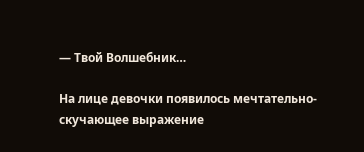— Твой Волшебник…

На лице девочки появилось мечтательно-скучающее выражение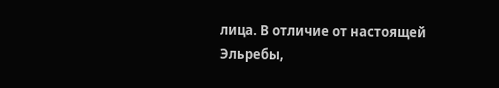лица. В отличие от настоящей Эльребы,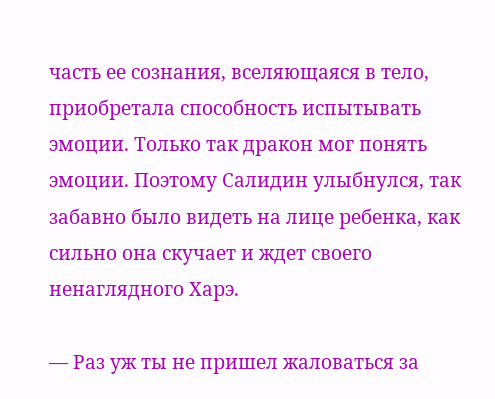часть ее сознания, вселяющаяся в тело, приобретала способность испытывать эмоции. Только так дракон мог понять эмоции. Поэтому Салидин улыбнулся, так забавно было видеть на лице ребенка, как сильно она скучает и ждет своего ненаглядного Харэ.

— Раз уж ты не пришел жаловаться за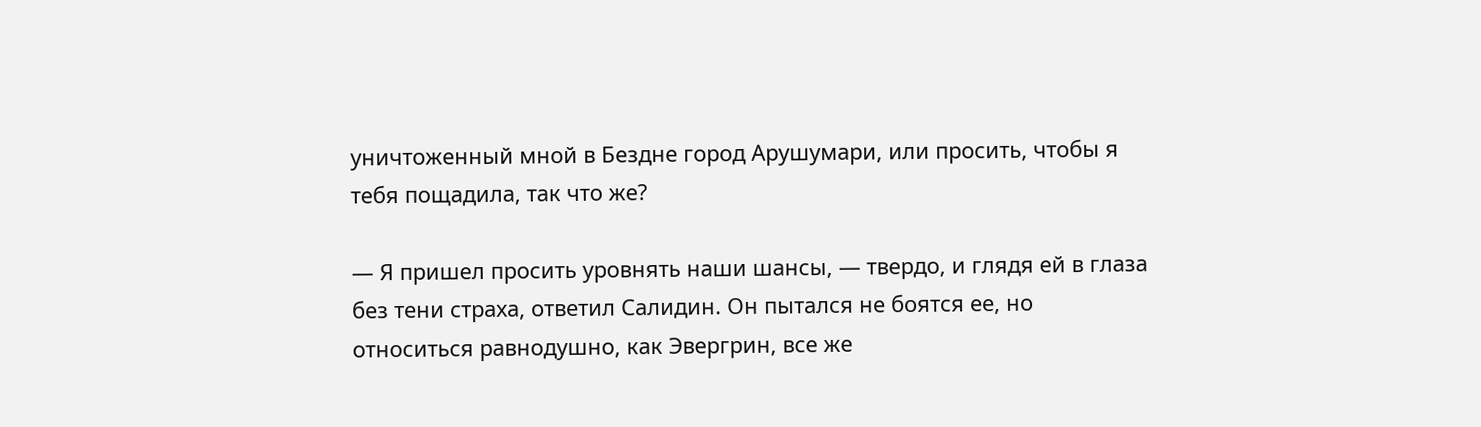уничтоженный мной в Бездне город Арушумари, или просить, чтобы я тебя пощадила, так что же?

— Я пришел просить уровнять наши шансы, — твердо, и глядя ей в глаза без тени страха, ответил Салидин. Он пытался не боятся ее, но относиться равнодушно, как Эвергрин, все же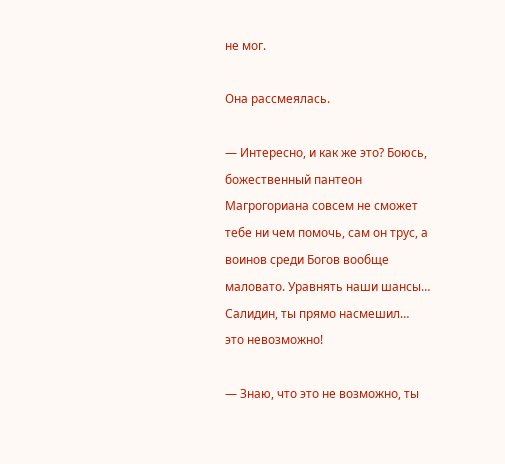не мог.

Она рассмеялась.

— Интересно, и как же это? Боюсь, божественный пантеон Магрогориана совсем не сможет тебе ни чем помочь, сам он трус, а воинов среди Богов вообще маловато. Уравнять наши шансы… Салидин, ты прямо насмешил… это невозможно!

— Знаю, что это не возможно, ты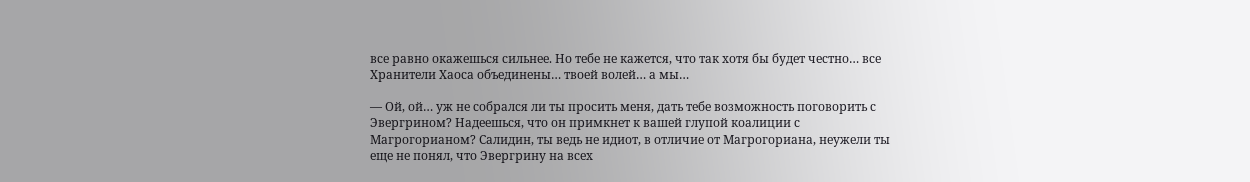все равно окажешься сильнее. Но тебе не кажется, что так хотя бы будет честно… все Хранители Хаоса объединены… твоей волей… а мы…

— Ой, ой… уж не собрался ли ты просить меня, дать тебе возможность поговорить с Эвергрином? Надеешься, что он примкнет к вашей глупой коалиции с Магрогорианом? Салидин, ты ведь не идиот, в отличие от Магрогориана, неужели ты еще не понял, что Эвергрину на всех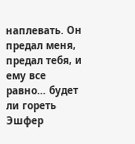наплевать. Он предал меня, предал тебя, и ему все равно… будет ли гореть Эшфер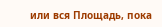или вся Площадь, пока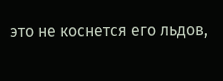это не коснется его льдов,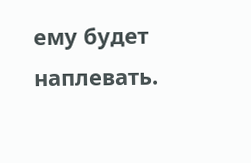ему будет наплевать.